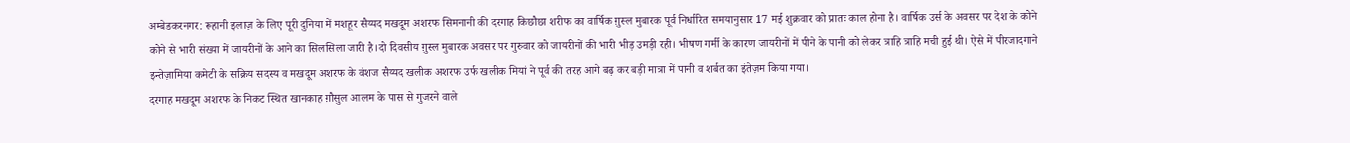अम्बेडकरनगर: रूहानी इलाज़ के लिए पूरी दुनिया में मशहूर सैय्यद मखदूम अशरफ सिमनानी की दरगाह किछौछा शरीफ का वार्षिक ग़ुस्ल मुबारक पूर्व निर्धारित समयानुसार 17 मई शुक्रवार को प्रातः काल होना है। वार्षिक उर्स के अवसर पर देश के कोने कोने से भारी संख्या में जायरीनों के आने का सिलसिला जारी है।दो दिवसीय ग़ुस्ल मुबारक अवसर पर गुरुवार को जायरीनों की भारी भीड़ उमड़ी रही। भीषण गर्मी के कारण जायरीनों में पीने के पानी को लेकर त्राहि त्राहि मची हुई थी। ऐसे में पीरजादगाने इन्तेज़ामिया कमेटी के सक्रिय सदस्य व मखदूम अशरफ के वंशज सैय्यद खलीक अशरफ उर्फ खलीक मियां ने पूर्व की तरह आगे बढ़ कर बड़ी मात्रा में पानी व शर्बत का इंतेज़म किया गया।
दरगाह मखदूम अशरफ के निकट स्थित खानकाह ग़ौसुल आलम के पास से गुजरने वाले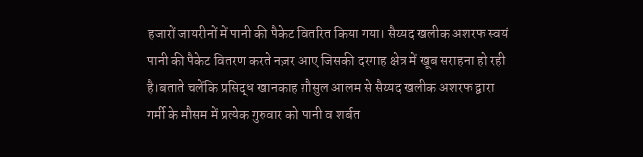हजारों जायरीनों में पानी की पैकेट वितरित किया गया। सैय्यद खलीक अशरफ स्वयं पानी की पैकेट वितरण करते नज़र आए जिसकी दरगाह क्षेत्र में खूब सराहना हो रही है।बताते चलेंकि प्रसिद्ध खानकाह ग़ौसुल आलम से सैय्यद खलीक अशरफ द्वारा गर्मी के मौसम में प्रत्येक गुरुवार को पानी व शर्बत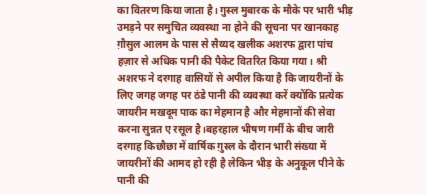का वितरण किया जाता है। ग़ुस्ल मुबारक के मौके पर भारी भीड़ उमड़ने पर समुचित व्यवस्था ना होने की सूचना पर खानकाह ग़ौसुल आलम के पास से सैय्यद खलीक अशरफ द्वारा पांच हज़ार से अधिक पानी की पैकेट वितरित किया गया। श्री अशरफ ने दरगाह वासियों से अपील किया है कि जायरीनों के लिए जगह जगह पर ठंडे पानी की व्यवस्था करें क्योंकि प्रत्येक जायरीन मखदूम पाक का मेहमान है और मेहमानों की सेवा करना सुन्नत ए रसूल है।बहरहाल भीषण गर्मी के बीच जारी दरगाह किछौछा में वार्षिक ग़ुस्ल के दौरान भारी संख्या में जायरीनों की आमद हो रही है लेकिन भीड़ के अनुकूल पीने के पानी की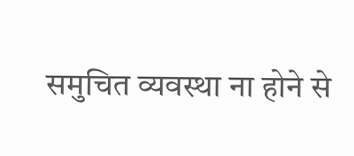समुचित व्यवस्था ना होने से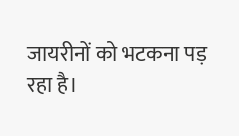जायरीनों को भटकना पड़ रहा है।